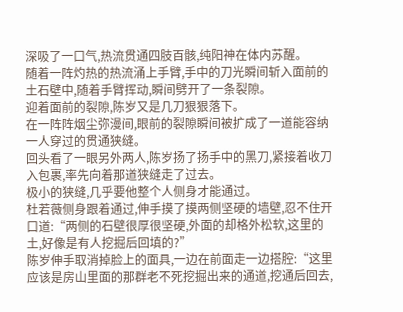深吸了一口气,热流贯通四肢百骸,纯阳神在体内苏醒。
随着一阵灼热的热流涌上手臂,手中的刀光瞬间斩入面前的土石壁中,随着手臂挥动,瞬间劈开了一条裂隙。
迎着面前的裂隙,陈岁又是几刀狠狠落下。
在一阵阵烟尘弥漫间,眼前的裂隙瞬间被扩成了一道能容纳一人穿过的贯通狭缝。
回头看了一眼另外两人,陈岁扬了扬手中的黑刀,紧接着收刀入包裹,率先向着那道狭缝走了过去。
极小的狭缝,几乎要他整个人侧身才能通过。
杜若薇侧身跟着通过,伸手摸了摸两侧坚硬的墙壁,忍不住开口道:“两侧的石壁很厚很坚硬,外面的却格外松软,这里的土,好像是有人挖掘后回填的?”
陈岁伸手取消掉脸上的面具,一边在前面走一边搭腔:“这里应该是房山里面的那群老不死挖掘出来的通道,挖通后回去,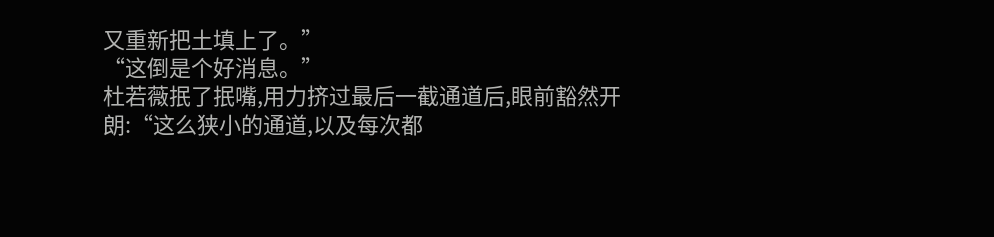又重新把土填上了。”
“这倒是个好消息。”
杜若薇抿了抿嘴,用力挤过最后一截通道后,眼前豁然开朗:“这么狭小的通道,以及每次都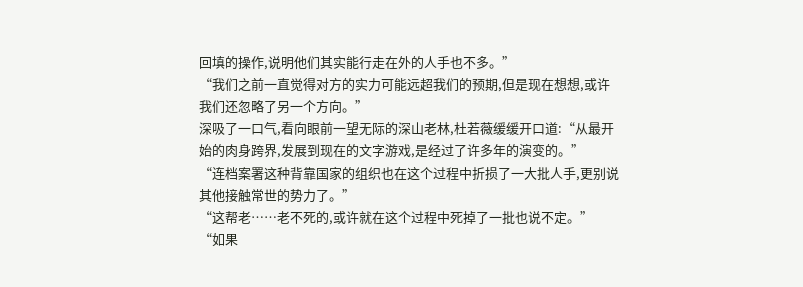回填的操作,说明他们其实能行走在外的人手也不多。”
“我们之前一直觉得对方的实力可能远超我们的预期,但是现在想想,或许我们还忽略了另一个方向。”
深吸了一口气,看向眼前一望无际的深山老林,杜若薇缓缓开口道:“从最开始的肉身跨界,发展到现在的文字游戏,是经过了许多年的演变的。”
“连档案署这种背靠国家的组织也在这个过程中折损了一大批人手,更别说其他接触常世的势力了。”
“这帮老……老不死的,或许就在这个过程中死掉了一批也说不定。”
“如果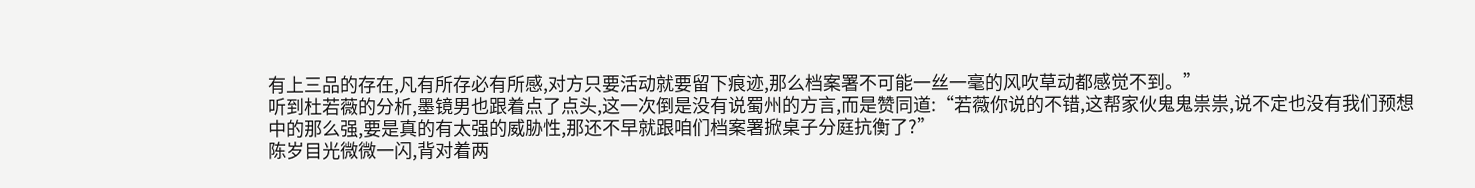有上三品的存在,凡有所存必有所感,对方只要活动就要留下痕迹,那么档案署不可能一丝一毫的风吹草动都感觉不到。”
听到杜若薇的分析,墨镜男也跟着点了点头,这一次倒是没有说蜀州的方言,而是赞同道:“若薇你说的不错,这帮家伙鬼鬼祟祟,说不定也没有我们预想中的那么强,要是真的有太强的威胁性,那还不早就跟咱们档案署掀桌子分庭抗衡了?”
陈岁目光微微一闪,背对着两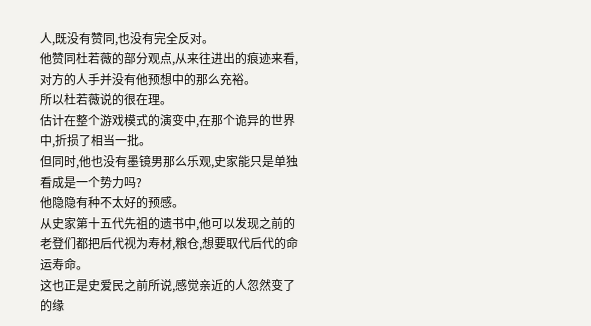人,既没有赞同,也没有完全反对。
他赞同杜若薇的部分观点,从来往进出的痕迹来看,对方的人手并没有他预想中的那么充裕。
所以杜若薇说的很在理。
估计在整个游戏模式的演变中,在那个诡异的世界中,折损了相当一批。
但同时,他也没有墨镜男那么乐观,史家能只是单独看成是一个势力吗?
他隐隐有种不太好的预感。
从史家第十五代先祖的遗书中,他可以发现之前的老登们都把后代视为寿材,粮仓,想要取代后代的命运寿命。
这也正是史爱民之前所说,感觉亲近的人忽然变了的缘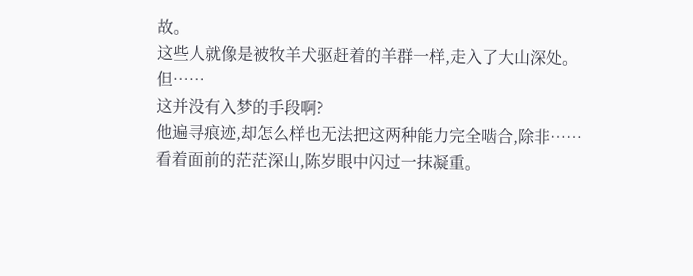故。
这些人就像是被牧羊犬驱赶着的羊群一样,走入了大山深处。
但……
这并没有入梦的手段啊?
他遍寻痕迹,却怎么样也无法把这两种能力完全啮合,除非……
看着面前的茫茫深山,陈岁眼中闪过一抹凝重。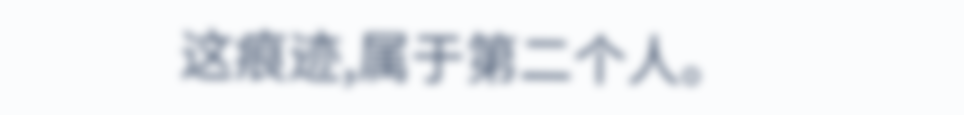这痕迹,属于第二个人。